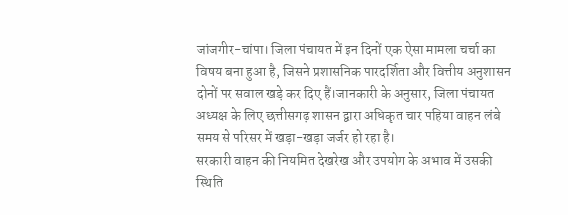जांजगीर-चांपा। जिला पंचायत में इन दिनों एक ऐसा मामला चर्चा का विषय बना हुआ है, जिसने प्रशासनिक पारदर्शिता और वित्तीय अनुशासन दोनों पर सवाल खड़े कर दिए हैं।जानकारी के अनुसार, जिला पंचायत अध्यक्ष के लिए छत्तीसगढ़ शासन द्वारा अधिकृत चार पहिया वाहन लंबे समय से परिसर में खड़ा-खड़ा जर्जर हो रहा है।
सरकारी वाहन की नियमित देखरेख और उपयोग के अभाव में उसकी स्थिति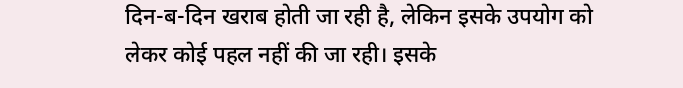दिन-ब-दिन खराब होती जा रही है, लेकिन इसके उपयोग को लेकर कोई पहल नहीं की जा रही। इसके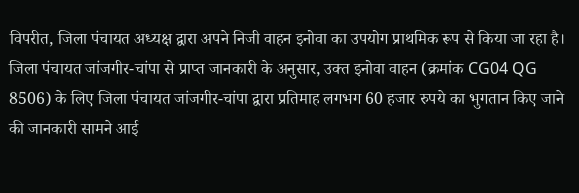विपरीत, जिला पंचायत अध्यक्ष द्वारा अपने निजी वाहन इनोवा का उपयोग प्राथमिक रूप से किया जा रहा है।
जिला पंचायत जांजगीर-चांपा से प्राप्त जानकारी के अनुसार, उक्त इनोवा वाहन (क्रमांक CG04 QG 8506) के लिए जिला पंचायत जांजगीर-चांपा द्वारा प्रतिमाह लगभग 60 हजार रुपये का भुगतान किए जाने की जानकारी सामने आई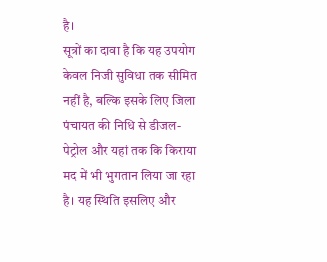है।
सूत्रों का दावा है कि यह उपयोग केवल निजी सुविधा तक सीमित नहीं है, बल्कि इसके लिए जिला पंचायत की निधि से डीजल-पेट्रोल और यहां तक कि किराया मद में भी भुगतान लिया जा रहा है। यह स्थिति इसलिए और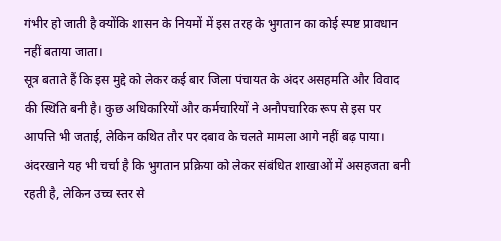गंभीर हो जाती है क्योंकि शासन के नियमों में इस तरह के भुगतान का कोई स्पष्ट प्रावधान नहीं बताया जाता।
सूत्र बताते हैं कि इस मुद्दे को लेकर कई बार जिला पंचायत के अंदर असहमति और विवाद की स्थिति बनी है। कुछ अधिकारियों और कर्मचारियों ने अनौपचारिक रूप से इस पर आपत्ति भी जताई, लेकिन कथित तौर पर दबाव के चलते मामला आगे नहीं बढ़ पाया। अंदरखाने यह भी चर्चा है कि भुगतान प्रक्रिया को लेकर संबंधित शाखाओं में असहजता बनी रहती है, लेकिन उच्च स्तर से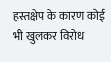हस्तक्षेप के कारण कोई भी खुलकर विरोध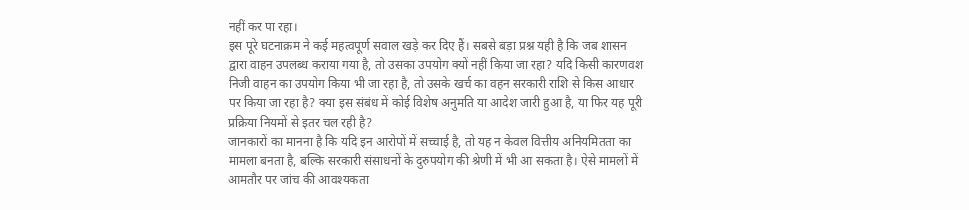नहीं कर पा रहा।
इस पूरे घटनाक्रम ने कई महत्वपूर्ण सवाल खड़े कर दिए हैं। सबसे बड़ा प्रश्न यही है कि जब शासन द्वारा वाहन उपलब्ध कराया गया है, तो उसका उपयोग क्यों नहीं किया जा रहा? यदि किसी कारणवश निजी वाहन का उपयोग किया भी जा रहा है, तो उसके खर्च का वहन सरकारी राशि से किस आधार पर किया जा रहा है? क्या इस संबंध में कोई विशेष अनुमति या आदेश जारी हुआ है, या फिर यह पूरी प्रक्रिया नियमों से इतर चल रही है?
जानकारों का मानना है कि यदि इन आरोपों में सच्चाई है, तो यह न केवल वित्तीय अनियमितता का मामला बनता है, बल्कि सरकारी संसाधनों के दुरुपयोग की श्रेणी में भी आ सकता है। ऐसे मामलों में आमतौर पर जांच की आवश्यकता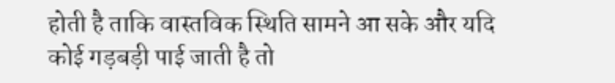होती है ताकि वास्तविक स्थिति सामने आ सके और यदि कोई गड़बड़ी पाई जाती है तो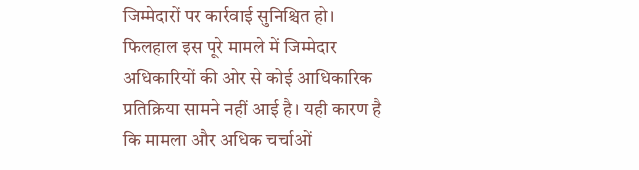जिम्मेदारों पर कार्रवाई सुनिश्चित हो।
फिलहाल इस पूरे मामले में जिम्मेदार अधिकारियों की ओर से कोई आधिकारिक प्रतिक्रिया सामने नहीं आई है। यही कारण है कि मामला और अधिक चर्चाओं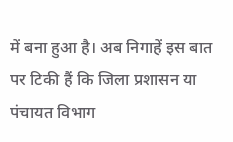में बना हुआ है। अब निगाहें इस बात पर टिकी हैं कि जिला प्रशासन या पंचायत विभाग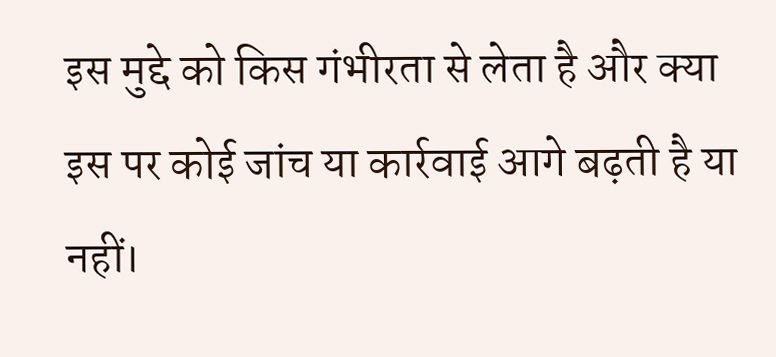इस मुद्दे को किस गंभीरता से लेता है और क्या इस पर कोई जांच या कार्रवाई आगे बढ़ती है या नहीं।